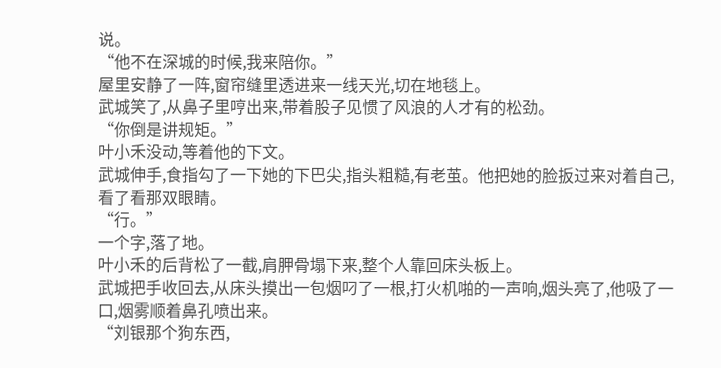说。
“他不在深城的时候,我来陪你。”
屋里安静了一阵,窗帘缝里透进来一线天光,切在地毯上。
武城笑了,从鼻子里哼出来,带着股子见惯了风浪的人才有的松劲。
“你倒是讲规矩。”
叶小禾没动,等着他的下文。
武城伸手,食指勾了一下她的下巴尖,指头粗糙,有老茧。他把她的脸扳过来对着自己,看了看那双眼睛。
“行。”
一个字,落了地。
叶小禾的后背松了一截,肩胛骨塌下来,整个人靠回床头板上。
武城把手收回去,从床头摸出一包烟叼了一根,打火机啪的一声响,烟头亮了,他吸了一口,烟雾顺着鼻孔喷出来。
“刘银那个狗东西,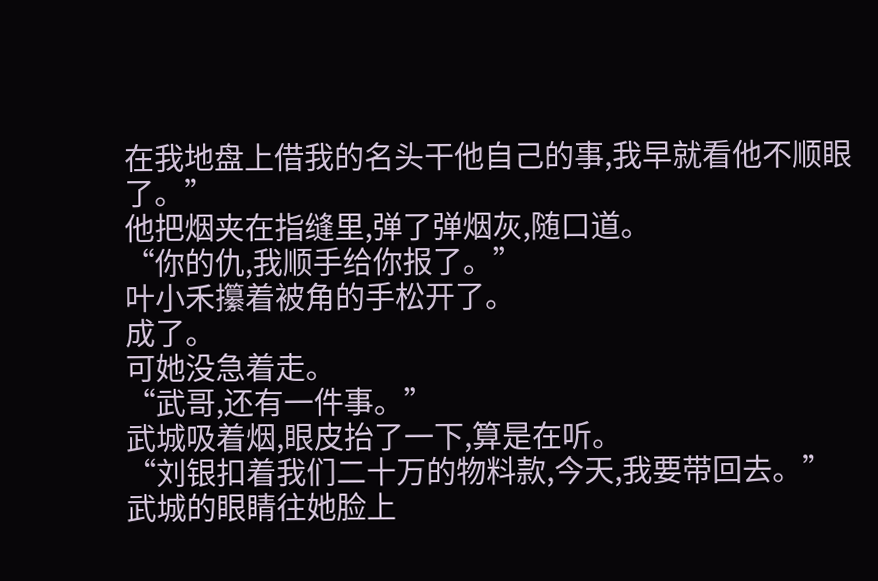在我地盘上借我的名头干他自己的事,我早就看他不顺眼了。”
他把烟夹在指缝里,弹了弹烟灰,随口道。
“你的仇,我顺手给你报了。”
叶小禾攥着被角的手松开了。
成了。
可她没急着走。
“武哥,还有一件事。”
武城吸着烟,眼皮抬了一下,算是在听。
“刘银扣着我们二十万的物料款,今天,我要带回去。”
武城的眼睛往她脸上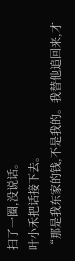扫了一圈,没说话。
叶小禾把话接下去。
“那是我东家的钱,不是我的。我替他追回来,才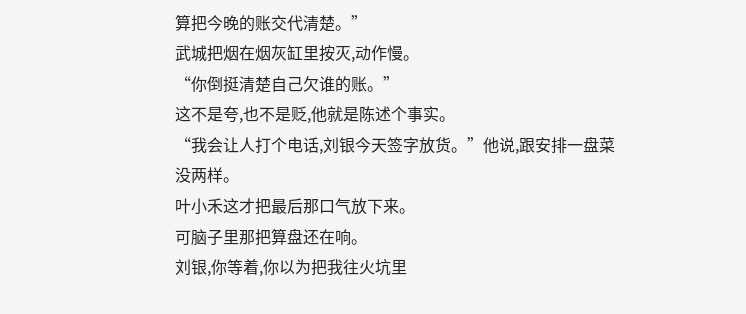算把今晚的账交代清楚。”
武城把烟在烟灰缸里按灭,动作慢。
“你倒挺清楚自己欠谁的账。”
这不是夸,也不是贬,他就是陈述个事实。
“我会让人打个电话,刘银今天签字放货。”他说,跟安排一盘菜没两样。
叶小禾这才把最后那口气放下来。
可脑子里那把算盘还在响。
刘银,你等着,你以为把我往火坑里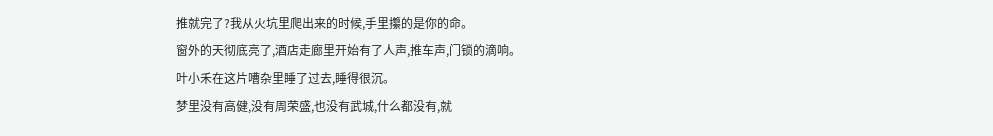推就完了?我从火坑里爬出来的时候,手里攥的是你的命。
窗外的天彻底亮了,酒店走廊里开始有了人声,推车声,门锁的滴响。
叶小禾在这片嘈杂里睡了过去,睡得很沉。
梦里没有高健,没有周荣盛,也没有武城,什么都没有,就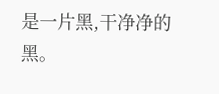是一片黑,干净净的黑。